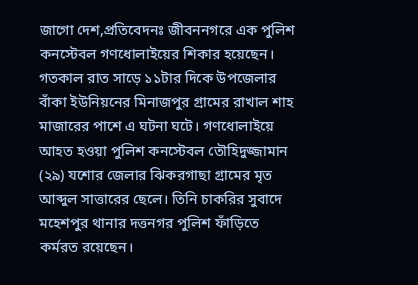জাগো দেশ,প্রতিবেদনঃ জীবননগরে এক পুলিশ কনস্টেবল গণধোলাইয়ের শিকার হয়েছেন। গতকাল রাত সাড়ে ১১টার দিকে উপজেলার বাঁকা ইউনিয়নের মিনাজপুর গ্রামের রাখাল শাহ মাজারের পাশে এ ঘটনা ঘটে। গণধোলাইয়ে আহত হওয়া পুলিশ কনস্টেবল তৌহিদুজ্জামান (২৯) যশোর জেলার ঝিকরগাছা গ্রামের মৃত আব্দুল সাত্তারের ছেলে। তিনি চাকরির সুবাদে মহেশপুর থানার দত্তনগর পুলিশ ফাঁড়িতে কর্মরত রয়েছেন।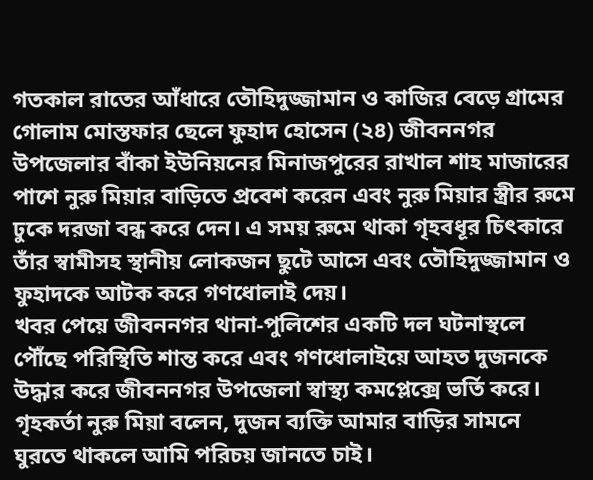গতকাল রাতের আঁধারে তৌহিদুজ্জামান ও কাজির বেড়ে গ্রামের গোলাম মোস্তফার ছেলে ফুহাদ হোসেন (২৪) জীবননগর উপজেলার বাঁকা ইউনিয়নের মিনাজপুরের রাখাল শাহ মাজারের পাশে নুরু মিয়ার বাড়িতে প্রবেশ করেন এবং নুরু মিয়ার স্ত্রীর রুমে ঢুকে দরজা বন্ধ করে দেন। এ সময় রুমে থাকা গৃহবধূর চিৎকারে তাঁর স্বামীসহ স্থানীয় লোকজন ছুটে আসে এবং তৌহিদুজ্জামান ও ফুহাদকে আটক করে গণধোলাই দেয়।
খবর পেয়ে জীবননগর থানা-পুলিশের একটি দল ঘটনাস্থলে পৌঁছে পরিস্থিতি শান্ত করে এবং গণধোলাইয়ে আহত দুজনকে উদ্ধার করে জীবননগর উপজেলা স্বাস্থ্য কমপ্লেক্সে ভর্তি করে। গৃহকর্তা নুরু মিয়া বলেন, দুজন ব্যক্তি আমার বাড়ির সামনে ঘুরতে থাকলে আমি পরিচয় জানতে চাই।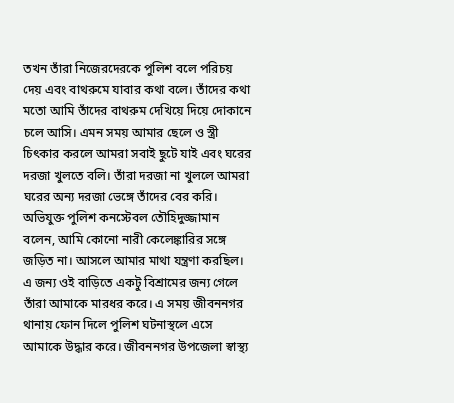তখন তাঁরা নিজেরদেরকে পুলিশ বলে পরিচয় দেয় এবং বাথরুমে যাবার কথা বলে। তাঁদের কথা মতো আমি তাঁদের বাথরুম দেখিয়ে দিয়ে দোকানে চলে আসি। এমন সময় আমার ছেলে ও স্ত্রী চিৎকার করলে আমরা সবাই ছুটে যাই এবং ঘরের দরজা খুলতে বলি। তাঁরা দরজা না খুললে আমরা ঘরের অন্য দরজা ভেঙ্গে তাঁদের বের করি।
অভিযুক্ত পুলিশ কনস্টেবল তৌহিদুজ্জামান বলেন, আমি কোনো নারী কেলেঙ্কারির সঙ্গে জড়িত না। আসলে আমার মাথা যন্ত্রণা করছিল। এ জন্য ওই বাড়িতে একটু বিশ্রামের জন্য গেলে তাঁরা আমাকে মারধর করে। এ সময় জীবননগর থানায় ফোন দিলে পুলিশ ঘটনাস্থলে এসে আমাকে উদ্ধার করে। জীবননগর উপজেলা স্বাস্থ্য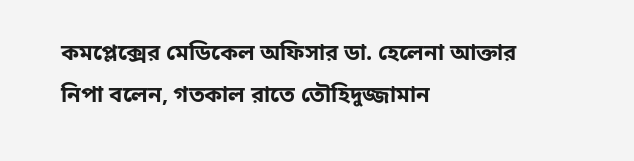কমপ্লেক্সের মেডিকেল অফিসার ডা. হেলেনা আক্তার নিপা বলেন, গতকাল রাতে তৌহিদুজ্জামান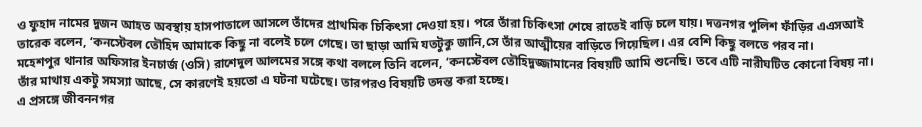ও ফুহাদ নামের দুজন আহত অবস্থায় হাসপাতালে আসলে তাঁদের প্রাথমিক চিকিৎসা দেওয়া হয়। পরে তাঁরা চিকিৎসা শেষে রাতেই বাড়ি চলে যায়। দত্তনগর পুলিশ ফাঁড়ির এএসআই তারেক বলেন, ‘কনস্টেবল তৌহিদ আমাকে কিছু না বলেই চলে গেছে। তা ছাড়া আমি যতটুকু জানি,সে তাঁর আত্মীয়ের বাড়িতে গিয়েছিল। এর বেশি কিছু বলতে পরব না।
মহেশপুর থানার অফিসার ইনচার্জ (ওসি) রাশেদুল আলমের সঙ্গে কথা বললে তিনি বলেন, ‘কনস্টেবল তৌহিদুজ্জামানের বিষয়টি আমি শুনেছি। তবে এটি নারীঘটিত কোনো বিষয় না। তাঁর মাথায় একটু সমস্যা আছে, সে কারণেই হয়তো এ ঘটনা ঘটেছে। তারপরও বিষয়টি তদন্ত করা হচ্ছে।
এ প্রসঙ্গে জীবননগর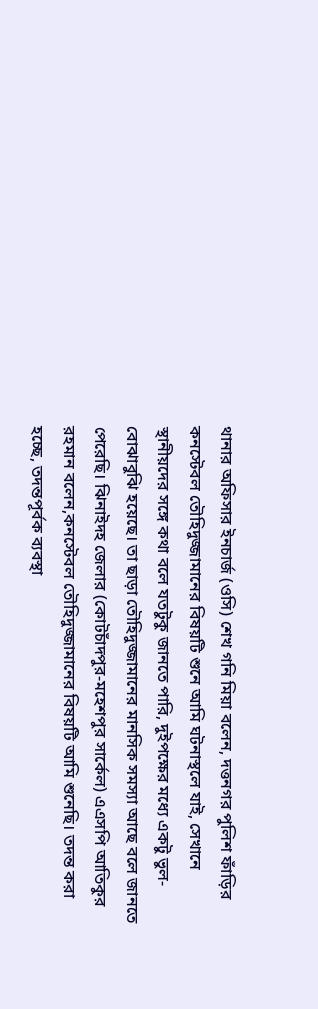থানার অফিসার ইনচার্জ (ওসি) শেখ গনি মিয়া বলেন, দত্তনগর পুলিশ ফাঁড়ির কনস্টেবল তৌহিদুজ্জামানের বিষয়টি শুনে আমি ঘটনাস্থলে যাই, সেখানে স্থানীয়দের সঙ্গে কথা বলে যতটুকু জানতে পারি, দুইপক্ষের মধ্যে একটু ভুল-বোঝাবুঝি হয়েছে। তা ছাড়া তৌহিদুজ্জামানের মানসিক সমস্যা আছে বলে জানতে পেরেছি। ঝিনাইদহ জেলার (কোটচাঁদপুর-মহেশপুর সার্কেল) এএসপি আতিকুর রহমান বলেন,কনস্টেবল তৌহিদুজ্জামানের বিষয়টি আমি শুনেছি। তদন্ত করা হচ্ছে, তদন্তপূর্বক ব্যবস্থা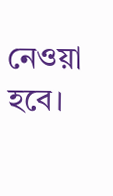নেওয়া হবে।